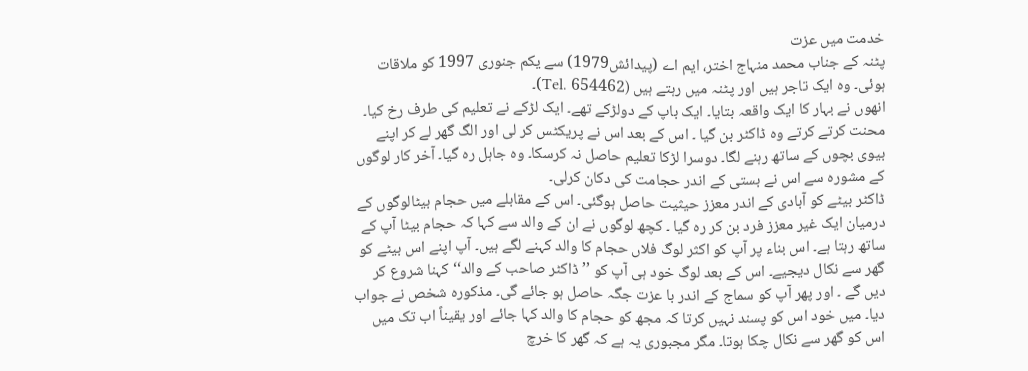خدمت میں عزت
پٹنہ کے جناب محمد منہاج اختر، ایم اے (پیدائش1979) سے یکم جنوری 1997 کو ملاقات ہوئی۔ وہ ایک تاجر ہیں اور پٹنہ میں رہتے ہیں (Tel. 654462)۔
انھوں نے بہار کا ایک واقعہ بتایا۔ ایک باپ کے دولڑکے تھے۔ ایک لڑکے نے تعلیم کی طرف رخ کیا۔ محنت کرتے کرتے وہ ڈاکٹر بن گیا ۔ اس کے بعد اس نے پریکٹس کر لی اور الگ گھر لے کر اپنے بیوی بچوں کے ساتھ رہنے لگا۔ دوسرا لڑکا تعلیم حاصل نہ کرسکا۔ وہ جاہل رہ گیا۔ آخر کار لوگوں کے مشورہ سے اس نے بستی کے اندر حجامت کی دکان کرلی۔
ڈاکٹر بیٹے کو آبادی کے اندر معزز حیثیت حاصل ہوگئی۔ اس کے مقابلے میں حجام بیٹالوگوں کے درمیان ایک غیر معزز فرد بن کر رہ گیا ۔ کچھ لوگوں نے ان کے والد سے کہا کہ حجام بیٹا آپ کے ساتھ رہتا ہے۔ اس بناء پر آپ کو اکثر لوگ فلاں حجام کا والد کہنے لگے ہیں۔ آپ اپنے اس بیٹے کو گھر سے نکال دیجیے۔ اس کے بعد لوگ خود ہی آپ کو ’’ڈاکٹر صاحب کے والد‘‘ کہنا شروع کر دیں گے ۔ اور پھر آپ کو سماج کے اندر با عزت جگہ حاصل ہو جائے گی۔ مذکورہ شخص نے جواب دیا۔ میں خود اس کو پسند نہیں کرتا کہ مجھ کو حجام کا والد کہا جائے اور یقیناً اب تک میں اس کو گھر سے نکال چکا ہوتا۔ مگر مجبوری یہ ہے کہ گھر کا خرچ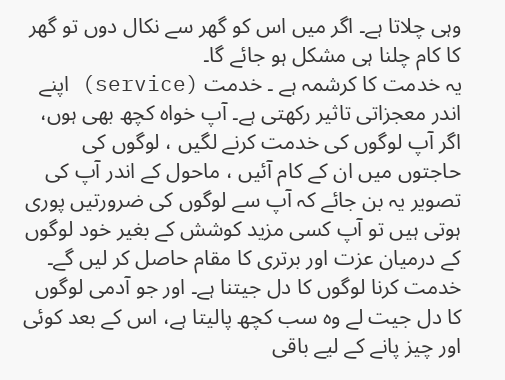وہی چلاتا ہے۔ اگر میں اس کو گھر سے نکال دوں تو گھر کا کام چلنا ہی مشکل ہو جائے گا۔
یہ خدمت کا کرشمہ ہے ۔ خدمت (service) اپنے اندر معجزاتی تاثیر رکھتی ہے۔ آپ خواہ کچھ بھی ہوں، اگر آپ لوگوں کی خدمت کرنے لگیں ، لوگوں کی حاجتوں میں ان کے کام آئیں ، ماحول کے اندر آپ کی تصویر یہ بن جائے کہ آپ سے لوگوں کی ضرورتیں پوری ہوتی ہیں تو آپ کسی مزید کوشش کے بغیر خود لوگوں کے درمیان عزت اور برتری کا مقام حاصل کر لیں گے۔
خدمت کرنا لوگوں کا دل جیتنا ہے۔ اور جو آدمی لوگوں کا دل جیت لے وہ سب کچھ پالیتا ہے، اس کے بعد کوئی اور چیز پانے کے لیے باقی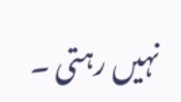نہیں رہتی ۔